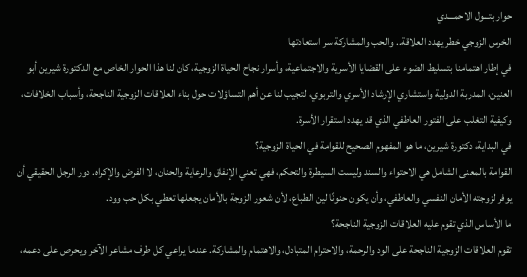حوار بتـــول الاحمـــدي
الخرس الزوجي خطر يهدد العلاقة.. والحب والمشاركة سر استعادتها
في إطار اهتمامنا بتسليط الضوء على القضايا الأسرية والاجتماعية، وأسرار نجاح الحياة الزوجية، كان لنا هذا الحوار الخاص مع الدكتورة شيرين أبو العنين، المدربة الدولية واستشاري الإرشاد الأسري والتربوي، لتجيب لنا عن أهم التساؤلات حول بناء العلاقات الزوجية الناجحة، وأسباب الخلافات، وكيفية التغلب على الفتور العاطفي الذي قد يهدد استقرار الأسرة.
في البداية، دكتورة شيرين، ما هو المفهوم الصحيح للقوامة في الحياة الزوجية؟
القوامة بالمعنى الشامل هي الاحتواء والسند وليست السيطرة والتحكم، فهي تعني الإنفاق والرعاية والحنان، لا الفرض والإكراه. دور الرجل الحقيقي أن يوفر لزوجته الأمان النفسي والعاطفي، وأن يكون حنونًا لين الطباع، لأن شعور الزوجة بالأمان يجعلها تعطي بكل حب وود.
ما الأساس الذي تقوم عليه العلاقات الزوجية الناجحة؟
تقوم العلاقات الزوجية الناجحة على الود والرحمة، والاحترام المتبادل، والاهتمام والمشاركة. عندما يراعي كل طرف مشاعر الآخر ويحرص على دعمه،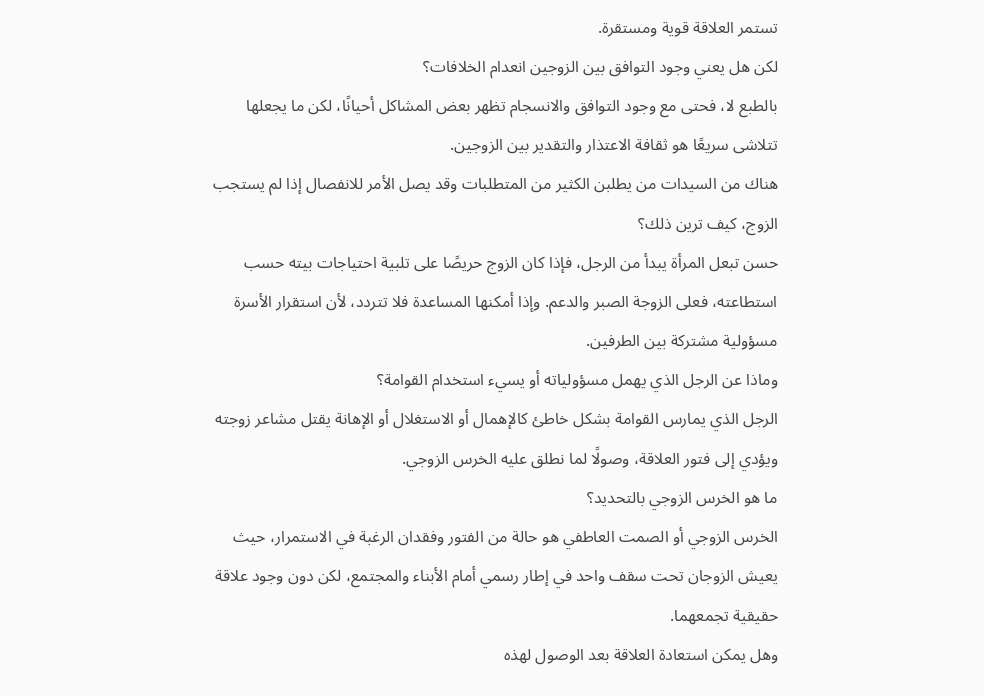تستمر العلاقة قوية ومستقرة.
لكن هل يعني وجود التوافق بين الزوجين انعدام الخلافات؟
بالطبع لا، فحتى مع وجود التوافق والانسجام تظهر بعض المشاكل أحيانًا، لكن ما يجعلها تتلاشى سريعًا هو ثقافة الاعتذار والتقدير بين الزوجين.
هناك من السيدات من يطلبن الكثير من المتطلبات وقد يصل الأمر للانفصال إذا لم يستجب الزوج، كيف ترين ذلك؟
حسن تبعل المرأة يبدأ من الرجل، فإذا كان الزوج حريصًا على تلبية احتياجات بيته حسب استطاعته، فعلى الزوجة الصبر والدعم. وإذا أمكنها المساعدة فلا تتردد، لأن استقرار الأسرة مسؤولية مشتركة بين الطرفين.
وماذا عن الرجل الذي يهمل مسؤولياته أو يسيء استخدام القوامة؟
الرجل الذي يمارس القوامة بشكل خاطئ كالإهمال أو الاستغلال أو الإهانة يقتل مشاعر زوجته ويؤدي إلى فتور العلاقة، وصولًا لما نطلق عليه الخرس الزوجي.
ما هو الخرس الزوجي بالتحديد؟
الخرس الزوجي أو الصمت العاطفي هو حالة من الفتور وفقدان الرغبة في الاستمرار، حيث يعيش الزوجان تحت سقف واحد في إطار رسمي أمام الأبناء والمجتمع، لكن دون وجود علاقة حقيقية تجمعهما.
وهل يمكن استعادة العلاقة بعد الوصول لهذه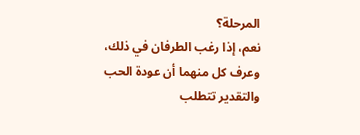المرحلة؟
نعم، إذا رغب الطرفان في ذلك، وعرف كل منهما أن عودة الحب والتقدير تتطلب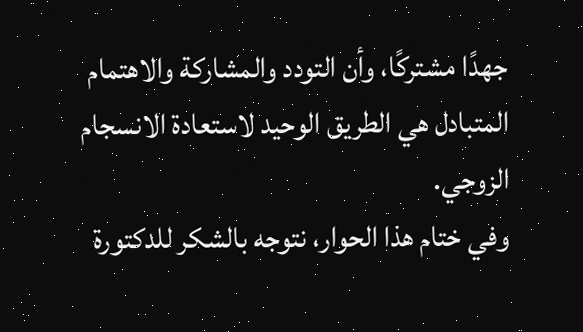جهدًا مشتركًا، وأن التودد والمشاركة والاهتمام المتبادل هي الطريق الوحيد لاستعادة الانسجام الزوجي.
وفي ختام هذا الحوار، نتوجه بالشكر للدكتورة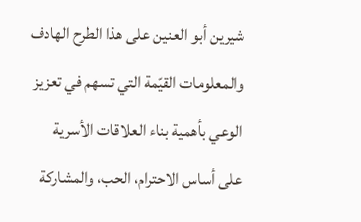شيرين أبو العنين على هذا الطرح الهادف والمعلومات القيّمة التي تسهم في تعزيز الوعي بأهمية بناء العلاقات الأسرية على أساس الاحترام، الحب، والمشاركة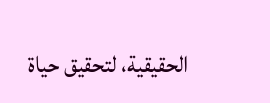الحقيقية، لتحقيق حياة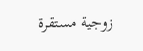زوجية مستقرة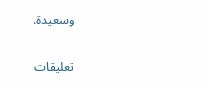وسعيدة.

تعليقات